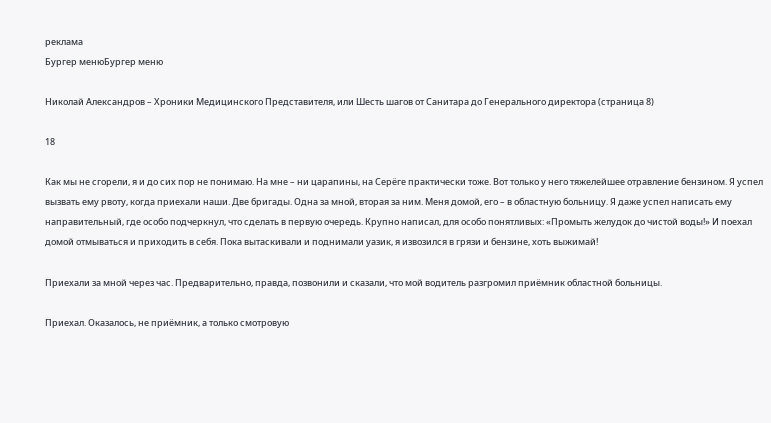реклама
Бургер менюБургер меню

Николай Александров – Хроники Медицинского Представителя, или Шесть шагов от Санитара до Генерального директора (страница 8)

18

Как мы не сгорели, я и до сих пор не понимаю. На мне – ни царапины, на Серёге практически тоже. Вот только у него тяжелейшее отравление бензином. Я успел вызвать ему рвоту, когда приехали наши. Две бригады. Одна за мной, вторая за ним. Меня домой, его – в областную больницу. Я даже успел написать ему направительный, где особо подчеркнул, что сделать в первую очередь. Крупно написал, для особо понятливых: «Промыть желудок до чистой воды!» И поехал домой отмываться и приходить в себя. Пока вытаскивали и поднимали уазик, я извозился в грязи и бензине, хоть выжимай!

Приехали за мной через час. Предварительно, правда, позвонили и сказали, что мой водитель разгромил приёмник областной больницы.

Приехал. Оказалось, не приёмник, а только смотровую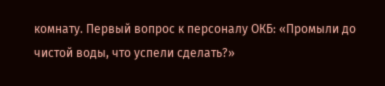комнату. Первый вопрос к персоналу ОКБ: «Промыли до чистой воды, что успели сделать?»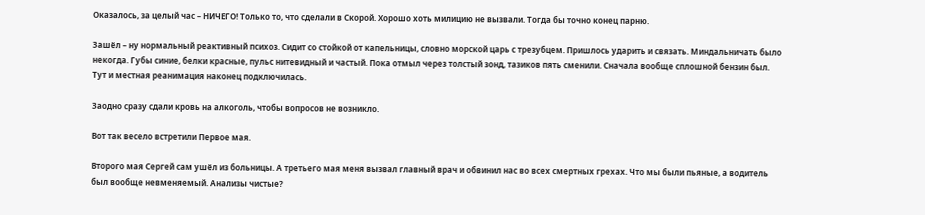Оказалось, за целый час – НИЧЕГО! Только то, что сделали в Скорой. Хорошо хоть милицию не вызвали. Тогда бы точно конец парню.

Зашёл – ну нормальный реактивный психоз. Сидит со стойкой от капельницы, словно морской царь с трезубцем. Пришлось ударить и связать. Миндальничать было некогда. Губы синие, белки красные, пульс нитевидный и частый. Пока отмыл через толстый зонд, тазиков пять сменили. Сначала вообще сплошной бензин был. Тут и местная реанимация наконец подключилась.

Заодно сразу сдали кровь на алкоголь, чтобы вопросов не возникло.

Вот так весело встретили Первое мая.

Второго мая Сергей сам ушёл из больницы. А третьего мая меня вызвал главный врач и обвинил нас во всех смертных грехах. Что мы были пьяные, а водитель был вообще невменяемый. Анализы чистые?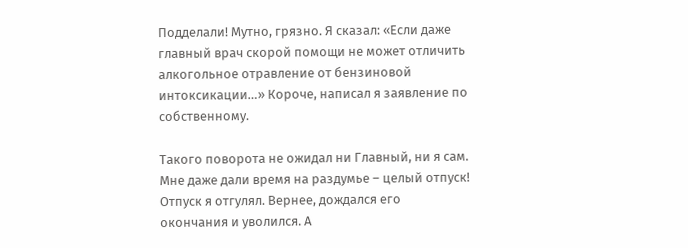Подделали! Мутно, грязно. Я сказал: «Если даже главный врач скорой помощи не может отличить алкогольное отравление от бензиновой интоксикации…» Короче, написал я заявление по собственному.

Такого поворота не ожидал ни Главный, ни я сам. Мне даже дали время на раздумье – целый отпуск! Отпуск я отгулял. Вернее, дождался его окончания и уволился. А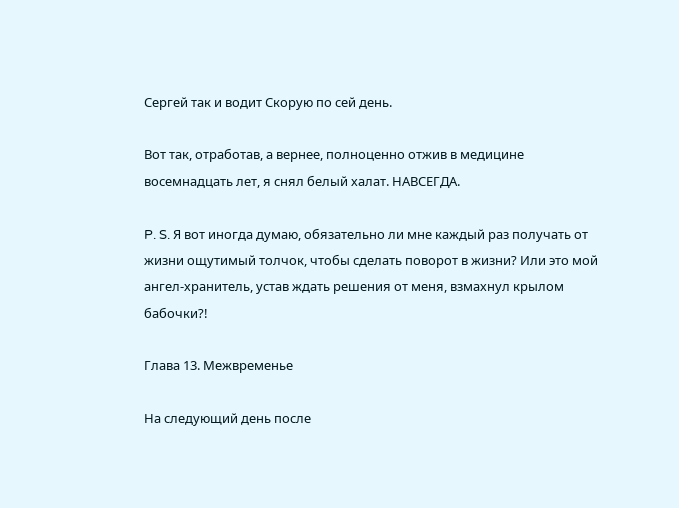Сергей так и водит Скорую по сей день.

Вот так, отработав, а вернее, полноценно отжив в медицине восемнадцать лет, я снял белый халат. НАВСЕГДА.

P. S. Я вот иногда думаю, обязательно ли мне каждый раз получать от жизни ощутимый толчок, чтобы сделать поворот в жизни? Или это мой ангел-хранитель, устав ждать решения от меня, взмахнул крылом бабочки?!

Глава 13. Межвременье

На следующий день после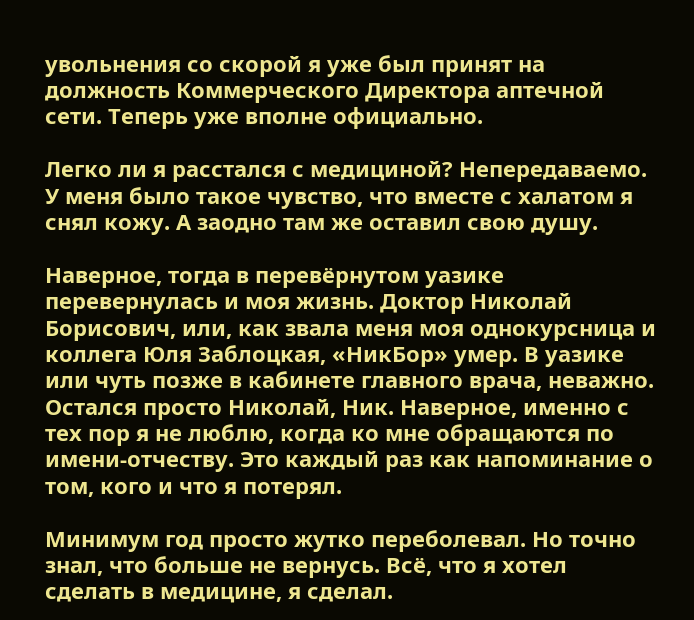увольнения со скорой я уже был принят на должность Коммерческого Директора аптечной сети. Теперь уже вполне официально.

Легко ли я расстался с медициной? Непередаваемо. У меня было такое чувство, что вместе с халатом я снял кожу. А заодно там же оставил свою душу.

Наверное, тогда в перевёрнутом уазике перевернулась и моя жизнь. Доктор Николай Борисович, или, как звала меня моя однокурсница и коллега Юля Заблоцкая, «НикБор» умер. В уазике или чуть позже в кабинете главного врача, неважно. Остался просто Николай, Ник. Наверное, именно с тех пор я не люблю, когда ко мне обращаются по имени-отчеству. Это каждый раз как напоминание о том, кого и что я потерял.

Минимум год просто жутко переболевал. Но точно знал, что больше не вернусь. Всё, что я хотел сделать в медицине, я сделал.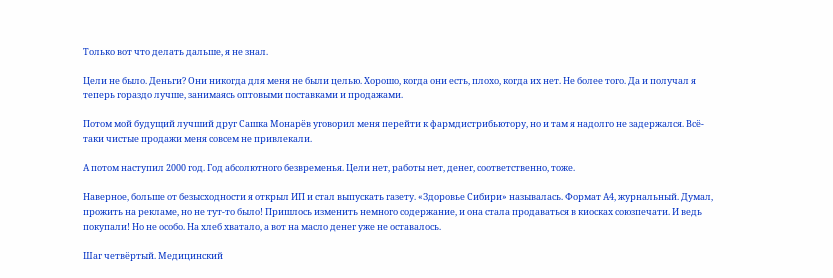Только вот что делать дальше, я не знал.

Цели не было. Деньги? Они никогда для меня не были целью. Хорошо, когда они есть, плохо, когда их нет. Не более того. Да и получал я теперь гораздо лучше, занимаясь оптовыми поставками и продажами.

Потом мой будущий лучший друг Сашка Монарёв уговорил меня перейти к фармдистрибьютору, но и там я надолго не задержался. Всё-таки чистые продажи меня совсем не привлекали.

А потом наступил 2000 год. Год абсолютного безвременья. Цели нет, работы нет, денег, соответственно, тоже.

Наверное, больше от безысходности я открыл ИП и стал выпускать газету. «Здоровье Сибири» называлась. Формат А4, журнальный. Думал, прожить на рекламе, но не тут-то было! Пришлось изменить немного содержание, и она стала продаваться в киосках союзпечати. И ведь покупали! Но не особо. На хлеб хватало, а вот на масло денег уже не оставалось.

Шаг четвёртый. Медицинский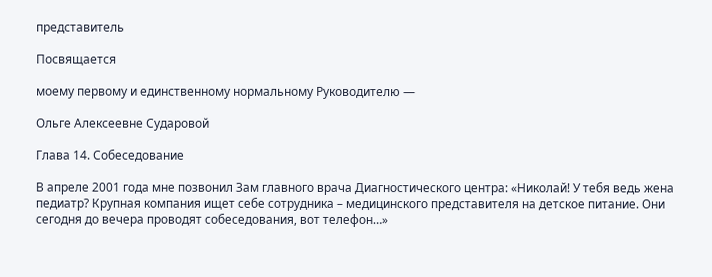представитель

Посвящается

моему первому и единственному нормальному Руководителю —

Ольге Алексеевне Сударовой

Глава 14. Собеседование

В апреле 2001 года мне позвонил Зам главного врача Диагностического центра: «Николай! У тебя ведь жена педиатр? Крупная компания ищет себе сотрудника – медицинского представителя на детское питание. Они сегодня до вечера проводят собеседования, вот телефон…»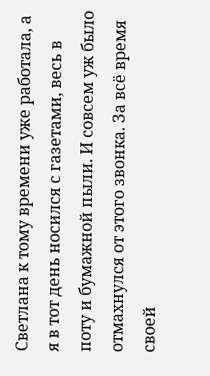Светлана к тому времени уже работала, а я в тот день носился с газетами, весь в поту и бумажной пыли. И совсем уж было отмахнулся от этого звонка. За всё время своей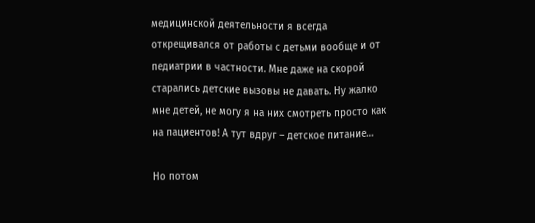медицинской деятельности я всегда открещивался от работы с детьми вообще и от педиатрии в частности. Мне даже на скорой старались детские вызовы не давать. Ну жалко мне детей, не могу я на них смотреть просто как на пациентов! А тут вдруг – детское питание…

Но потом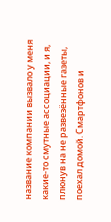название компании вызвало у меня какие-то смутные ассоциации, и я, плюнув на не развезённые газеты, поехал домой. Смартфонов и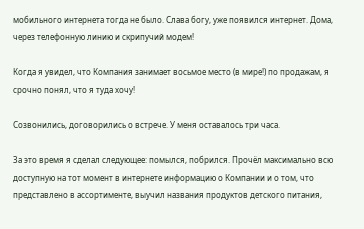мобильного интернета тогда не было. Слава богу, уже появился интернет. Дома, через телефонную линию и скрипучий модем!

Когда я увидел, что Компания занимает восьмое место (в мире!) по продажам, я срочно понял, что я туда хочу!

Созвонились, договорились о встрече. У меня оставалось три часа.

За это время я сделал следующее: помылся, побрился. Прочёл максимально всю доступную на тот момент в интернете информацию о Компании и о том, что представлено в ассортименте, выучил названия продуктов детского питания,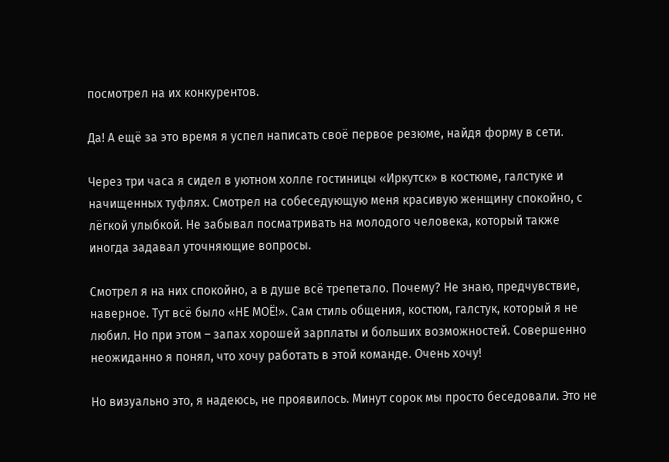посмотрел на их конкурентов.

Да! А ещё за это время я успел написать своё первое резюме, найдя форму в сети.

Через три часа я сидел в уютном холле гостиницы «Иркутск» в костюме, галстуке и начищенных туфлях. Смотрел на собеседующую меня красивую женщину спокойно, с лёгкой улыбкой. Не забывал посматривать на молодого человека, который также иногда задавал уточняющие вопросы.

Смотрел я на них спокойно, а в душе всё трепетало. Почему? Не знаю, предчувствие, наверное. Тут всё было «НЕ МОЁ!». Сам стиль общения, костюм, галстук, который я не любил. Но при этом – запах хорошей зарплаты и больших возможностей. Совершенно неожиданно я понял, что хочу работать в этой команде. Очень хочу!

Но визуально это, я надеюсь, не проявилось. Минут сорок мы просто беседовали. Это не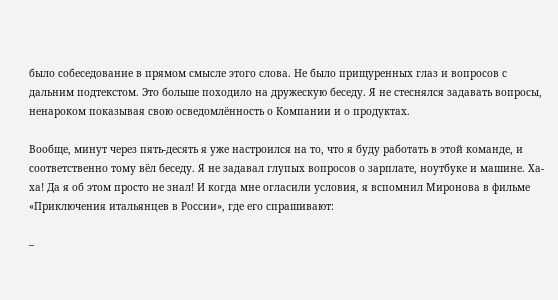было собеседование в прямом смысле этого слова. Не было прищуренных глаз и вопросов с дальним подтекстом. Это больше походило на дружескую беседу. Я не стеснялся задавать вопросы, ненароком показывая свою осведомлённость о Компании и о продуктах.

Вообще, минут через пять-десять я уже настроился на то, что я буду работать в этой команде, и соответственно тому вёл беседу. Я не задавал глупых вопросов о зарплате, ноутбуке и машине. Ха-ха! Да я об этом просто не знал! И когда мне огласили условия, я вспомнил Миронова в фильме «Приключения итальянцев в России», где его спрашивают:

–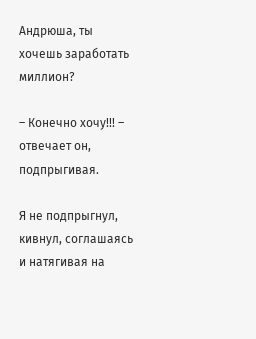Андрюша, ты хочешь заработать миллион?

– Конечно хочу!!! – отвечает он, подпрыгивая.

Я не подпрыгнул, кивнул, соглашаясь и натягивая на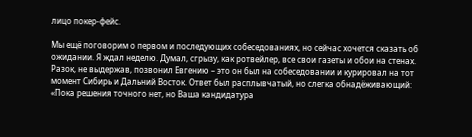лицо покер-фейс.

Мы ещё поговорим о первом и последующих собеседованиях, но сейчас хочется сказать об ожидании. Я ждал неделю. Думал, сгрызу, как ротвейлер, все свои газеты и обои на стенах. Разок, не выдержав, позвонил Евгению – это он был на собеседовании и курировал на тот момент Сибирь и Дальний Восток. Ответ был расплывчатый, но слегка обнадёживающий: «Пока решения точного нет, но Ваша кандидатура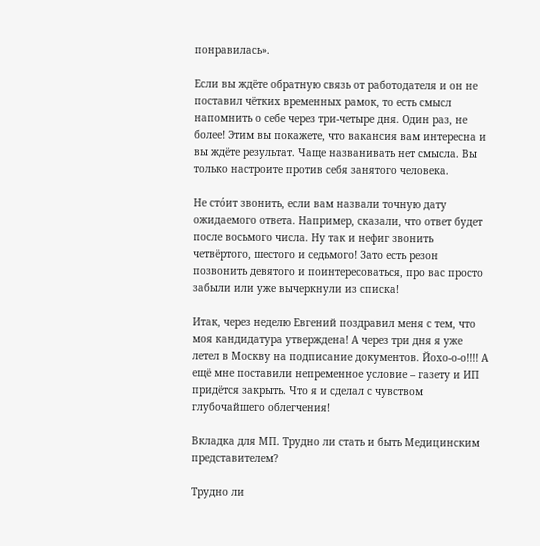понравилась».

Если вы ждёте обратную связь от работодателя и он не поставил чётких временных рамок, то есть смысл напомнить о себе через три-четыре дня. Один раз, не более! Этим вы покажете, что вакансия вам интересна и вы ждёте результат. Чаще названивать нет смысла. Вы только настроите против себя занятого человека.

Не стóит звонить, если вам назвали точную дату ожидаемого ответа. Например, сказали, что ответ будет после восьмого числа. Ну так и нефиг звонить четвёртого, шестого и седьмого! Зато есть резон позвонить девятого и поинтересоваться, про вас просто забыли или уже вычеркнули из списка!

Итак, через неделю Евгений поздравил меня с тем, что моя кандидатура утверждена! А через три дня я уже летел в Москву на подписание документов. Йохо-о-о!!!! А ещё мне поставили непременное условие – газету и ИП придётся закрыть. Что я и сделал с чувством глубочайшего облегчения!

Вкладка для МП. Трудно ли стать и быть Медицинским представителем?

Трудно ли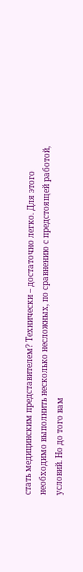стать медицинским представителем? Технически – достаточно легко. Для этого необходимо выполнить несколько несложных, по сравнению с предстоящей работой, условий. Но до того вам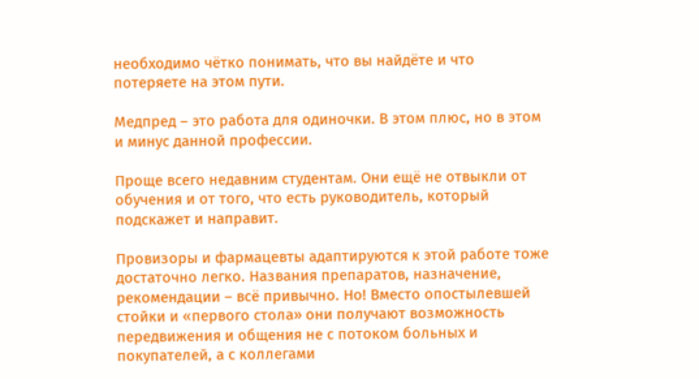необходимо чётко понимать, что вы найдёте и что потеряете на этом пути.

Медпред – это работа для одиночки. В этом плюс, но в этом и минус данной профессии.

Проще всего недавним студентам. Они ещё не отвыкли от обучения и от того, что есть руководитель, который подскажет и направит.

Провизоры и фармацевты адаптируются к этой работе тоже достаточно легко. Названия препаратов, назначение, рекомендации – всё привычно. Но! Вместо опостылевшей стойки и «первого стола» они получают возможность передвижения и общения не с потоком больных и покупателей, а с коллегами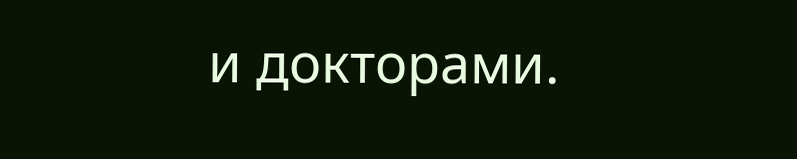и докторами.